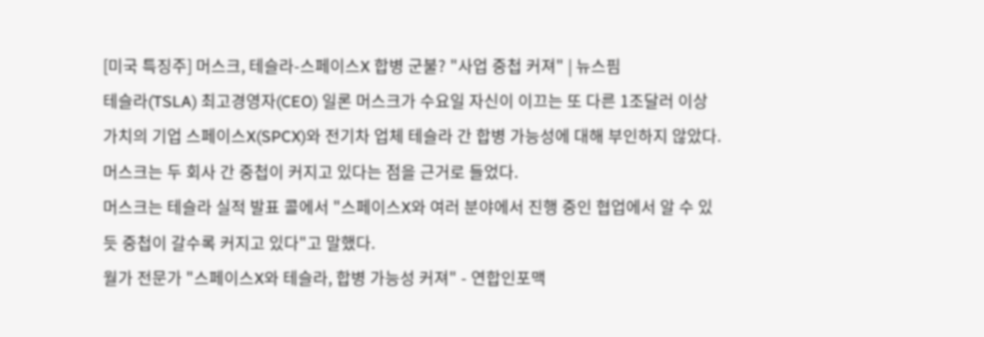[미국 특징주] 머스크, 테슬라-스페이스X 합병 군불? "사업 중첩 커져" | 뉴스핌
테슬라(TSLA) 최고경영자(CEO) 일론 머스크가 수요일 자신이 이끄는 또 다른 1조달러 이상 가치의 기업 스페이스X(SPCX)와 전기차 업체 테슬라 간 합병 가능성에 대해 부인하지 않았다. 머스크는 두 회사 간 중첩이 커지고 있다는 점을 근거로 들었다.
머스크는 테슬라 실적 발표 콜에서 "스페이스X와 여러 분야에서 진행 중인 협업에서 알 수 있듯 중첩이 갈수록 커지고 있다"고 말했다.
월가 전문가 "스페이스X와 테슬라, 합병 가능성 커져" - 연합인포맥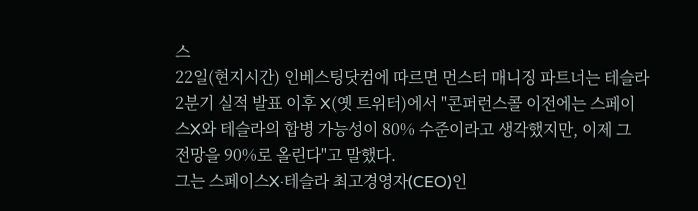스
22일(현지시간) 인베스팅닷컴에 따르면 먼스터 매니징 파트너는 테슬라 2분기 실적 발표 이후 X(옛 트위터)에서 "콘퍼런스콜 이전에는 스페이스X와 테슬라의 합병 가능성이 80% 수준이라고 생각했지만, 이제 그 전망을 90%로 올린다"고 말했다.
그는 스페이스X·테슬라 최고경영자(CEO)인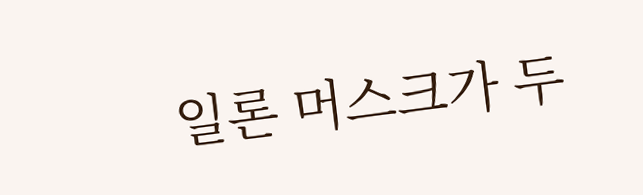일론 머스크가 두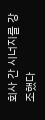회사 간 시너지를 강조했다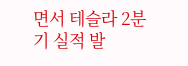면서 테슬라 2분기 실적 발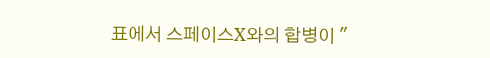표에서 스페이스X와의 합병이 "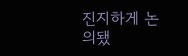진지하게 논의됐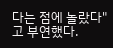다는 점에 놀랐다"고 부연했다.